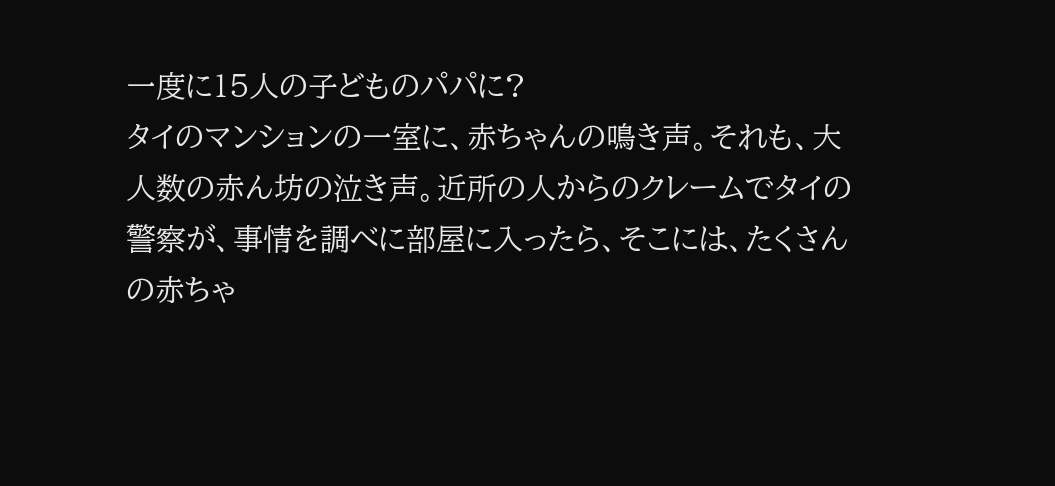一度に15人の子どものパパに?
タイのマンションの一室に、赤ちゃんの鳴き声。それも、大人数の赤ん坊の泣き声。近所の人からのクレームでタイの警察が、事情を調べに部屋に入ったら、そこには、たくさんの赤ちゃ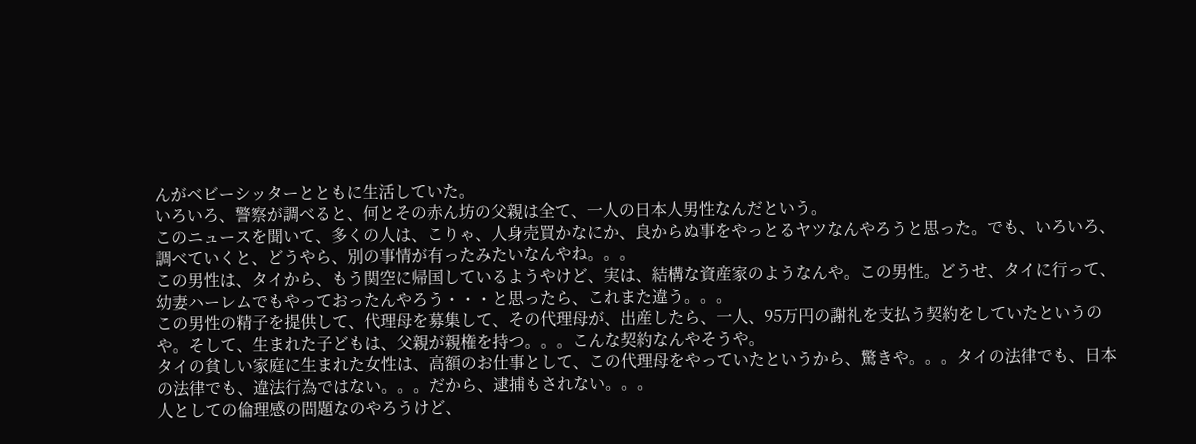んがベビーシッターとともに生活していた。
いろいろ、警察が調べると、何とその赤ん坊の父親は全て、一人の日本人男性なんだという。
このニュースを聞いて、多くの人は、こりゃ、人身売買かなにか、良からぬ事をやっとるヤツなんやろうと思った。でも、いろいろ、調べていくと、どうやら、別の事情が有ったみたいなんやね。。。
この男性は、タイから、もう関空に帰国しているようやけど、実は、結構な資産家のようなんや。この男性。どうせ、タイに行って、幼妻ハーレムでもやっておったんやろう・・・と思ったら、これまた違う。。。
この男性の精子を提供して、代理母を募集して、その代理母が、出産したら、一人、95万円の謝礼を支払う契約をしていたというのや。そして、生まれた子どもは、父親が親権を持つ。。。こんな契約なんやそうや。
タイの貧しい家庭に生まれた女性は、高額のお仕事として、この代理母をやっていたというから、驚きや。。。タイの法律でも、日本の法律でも、違法行為ではない。。。だから、逮捕もされない。。。
人としての倫理感の問題なのやろうけど、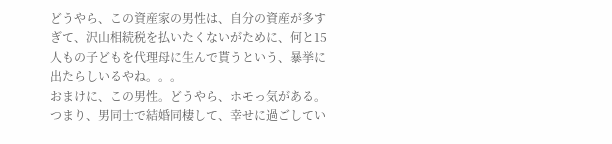どうやら、この資産家の男性は、自分の資産が多すぎて、沢山相続税を払いたくないがために、何と15人もの子どもを代理母に生んで貰うという、暴挙に出たらしいるやね。。。
おまけに、この男性。どうやら、ホモっ気がある。つまり、男同士で結婚同棲して、幸せに過ごしてい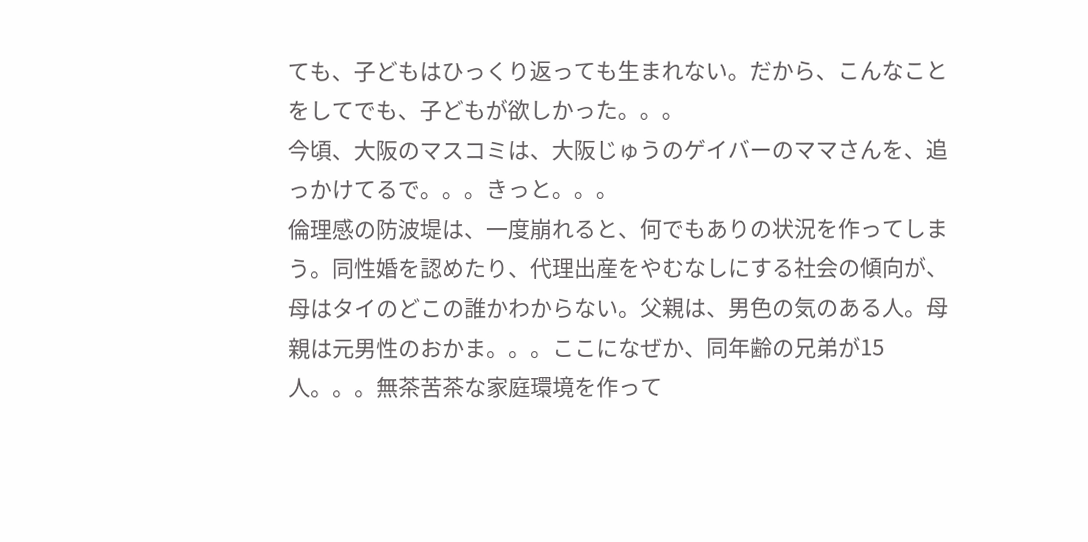ても、子どもはひっくり返っても生まれない。だから、こんなことをしてでも、子どもが欲しかった。。。
今頃、大阪のマスコミは、大阪じゅうのゲイバーのママさんを、追っかけてるで。。。きっと。。。
倫理感の防波堤は、一度崩れると、何でもありの状況を作ってしまう。同性婚を認めたり、代理出産をやむなしにする社会の傾向が、母はタイのどこの誰かわからない。父親は、男色の気のある人。母親は元男性のおかま。。。ここになぜか、同年齢の兄弟が15人。。。無茶苦茶な家庭環境を作って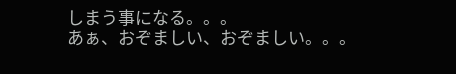しまう事になる。。。
あぁ、おぞましい、おぞましい。。。